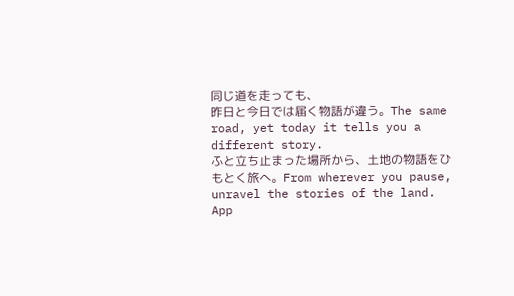同じ道を走っても、
昨日と今日では届く物語が違う。The same road, yet today it tells you a different story.
ふと立ち止まった場所から、土地の物語をひもとく旅へ。From wherever you pause, unravel the stories of the land.
App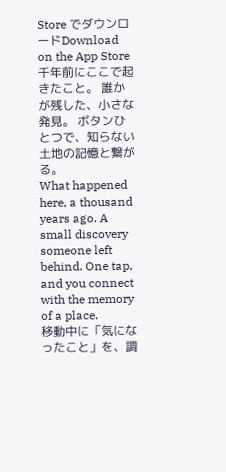Store でダウンロードDownload on the App Store千年前にここで起きたこと。 誰かが残した、小さな発見。 ボタンひとつで、知らない土地の記憶と繋がる。
What happened here, a thousand years ago. A small discovery someone left behind. One tap, and you connect with the memory of a place.
移動中に「気になったこと」を、調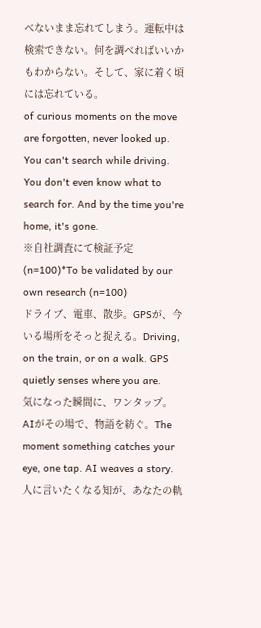べないまま忘れてしまう。運転中は検索できない。何を調べればいいかもわからない。そして、家に着く頃には忘れている。
of curious moments on the move are forgotten, never looked up. You can't search while driving. You don't even know what to search for. And by the time you're home, it's gone.
※自社調査にて検証予定 (n=100)*To be validated by our own research (n=100)
ドライブ、電車、散歩。GPSが、今いる場所をそっと捉える。Driving, on the train, or on a walk. GPS quietly senses where you are.
気になった瞬間に、ワンタップ。AIがその場で、物語を紡ぐ。The moment something catches your eye, one tap. AI weaves a story.
人に言いたくなる知が、あなたの軌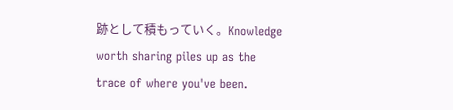跡として積もっていく。Knowledge worth sharing piles up as the trace of where you've been.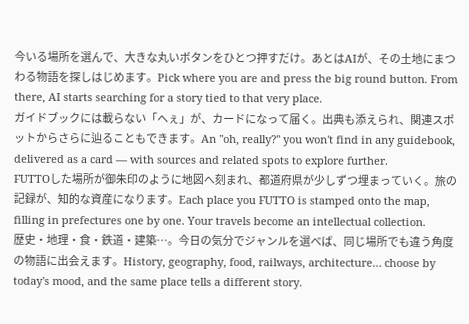今いる場所を選んで、大きな丸いボタンをひとつ押すだけ。あとはAIが、その土地にまつわる物語を探しはじめます。Pick where you are and press the big round button. From there, AI starts searching for a story tied to that very place.
ガイドブックには載らない「へぇ」が、カードになって届く。出典も添えられ、関連スポットからさらに辿ることもできます。An "oh, really?" you won't find in any guidebook, delivered as a card — with sources and related spots to explore further.
FUTTOした場所が御朱印のように地図へ刻まれ、都道府県が少しずつ埋まっていく。旅の記録が、知的な資産になります。Each place you FUTTO is stamped onto the map, filling in prefectures one by one. Your travels become an intellectual collection.
歴史・地理・食・鉄道・建築…。今日の気分でジャンルを選べば、同じ場所でも違う角度の物語に出会えます。History, geography, food, railways, architecture… choose by today's mood, and the same place tells a different story.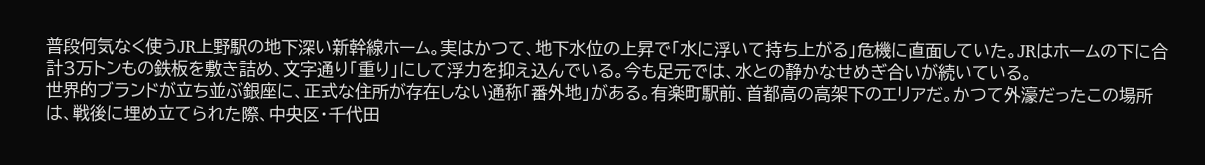普段何気なく使うJR上野駅の地下深い新幹線ホーム。実はかつて、地下水位の上昇で「水に浮いて持ち上がる」危機に直面していた。JRはホームの下に合計3万トンもの鉄板を敷き詰め、文字通り「重り」にして浮力を抑え込んでいる。今も足元では、水との静かなせめぎ合いが続いている。
世界的ブランドが立ち並ぶ銀座に、正式な住所が存在しない通称「番外地」がある。有楽町駅前、首都高の高架下のエリアだ。かつて外濠だったこの場所は、戦後に埋め立てられた際、中央区・千代田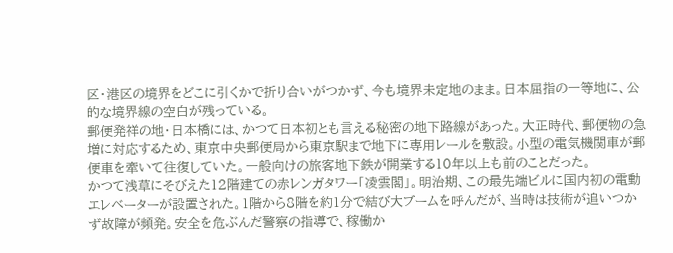区・港区の境界をどこに引くかで折り合いがつかず、今も境界未定地のまま。日本屈指の一等地に、公的な境界線の空白が残っている。
郵便発祥の地・日本橋には、かつて日本初とも言える秘密の地下路線があった。大正時代、郵便物の急増に対応するため、東京中央郵便局から東京駅まで地下に専用レールを敷設。小型の電気機関車が郵便車を牽いて往復していた。一般向けの旅客地下鉄が開業する10年以上も前のことだった。
かつて浅草にそびえた12階建ての赤レンガタワー「凌雲閣」。明治期、この最先端ビルに国内初の電動エレベーターが設置された。1階から8階を約1分で結び大ブームを呼んだが、当時は技術が追いつかず故障が頻発。安全を危ぶんだ警察の指導で、稼働か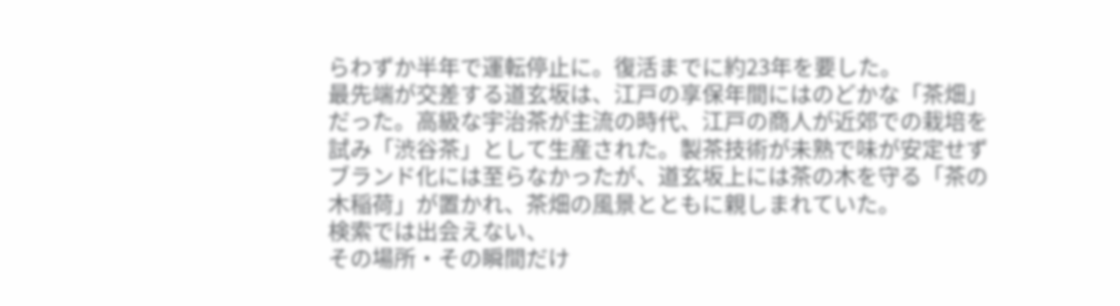らわずか半年で運転停止に。復活までに約23年を要した。
最先端が交差する道玄坂は、江戸の享保年間にはのどかな「茶畑」だった。高級な宇治茶が主流の時代、江戸の商人が近郊での栽培を試み「渋谷茶」として生産された。製茶技術が未熟で味が安定せずブランド化には至らなかったが、道玄坂上には茶の木を守る「茶の木稲荷」が置かれ、茶畑の風景とともに親しまれていた。
検索では出会えない、
その場所・その瞬間だけ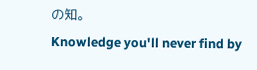の知。
Knowledge you'll never find by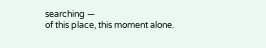searching —
of this place, this moment alone.